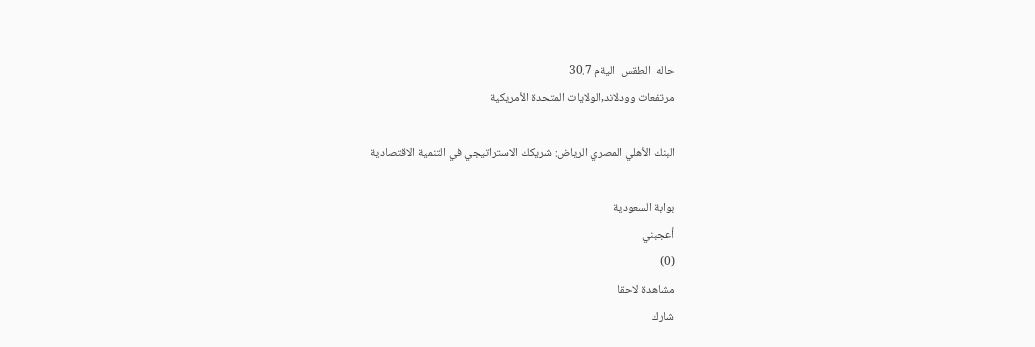حاله  الطقس  اليةم 30.7
مرتفعات وودلاند,الولايات المتحدة الأمريكية

البنك الأهلي المصري الرياض: شريكك الاستراتيجي في التنمية الاقتصادية

بوابة السعودية
أعجبني
(0)
مشاهدة لاحقا
شارك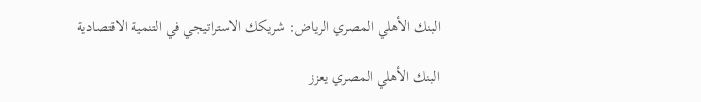البنك الأهلي المصري الرياض: شريكك الاستراتيجي في التنمية الاقتصادية

البنك الأهلي المصري يعزز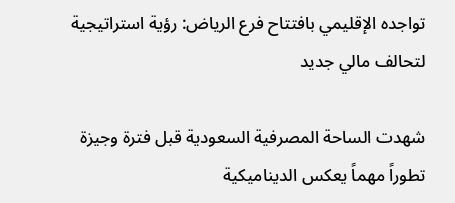تواجده الإقليمي بافتتاح فرع الرياض: رؤية استراتيجية لتحالف مالي جديد

شهدت الساحة المصرفية السعودية قبل فترة وجيزة تطوراً مهماً يعكس الديناميكية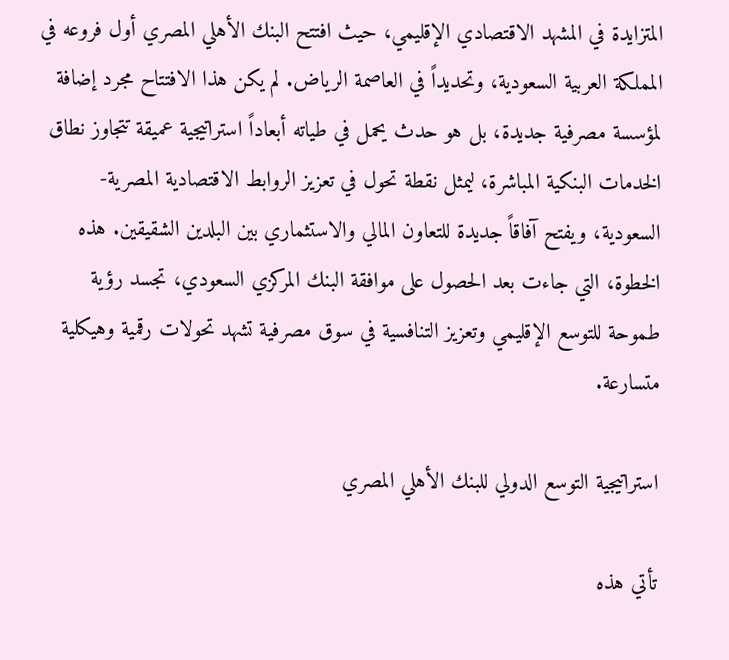المتزايدة في المشهد الاقتصادي الإقليمي، حيث افتتح البنك الأهلي المصري أول فروعه في المملكة العربية السعودية، وتحديداً في العاصمة الرياض. لم يكن هذا الافتتاح مجرد إضافة لمؤسسة مصرفية جديدة، بل هو حدث يحمل في طياته أبعاداً استراتيجية عميقة تتجاوز نطاق الخدمات البنكية المباشرة، ليمثل نقطة تحول في تعزيز الروابط الاقتصادية المصرية-السعودية، ويفتح آفاقاً جديدة للتعاون المالي والاستثماري بين البلدين الشقيقين. هذه الخطوة، التي جاءت بعد الحصول على موافقة البنك المركزي السعودي، تجسد رؤية طموحة للتوسع الإقليمي وتعزيز التنافسية في سوق مصرفية تشهد تحولات رقمية وهيكلية متسارعة.

استراتيجية التوسع الدولي للبنك الأهلي المصري

تأتي هذه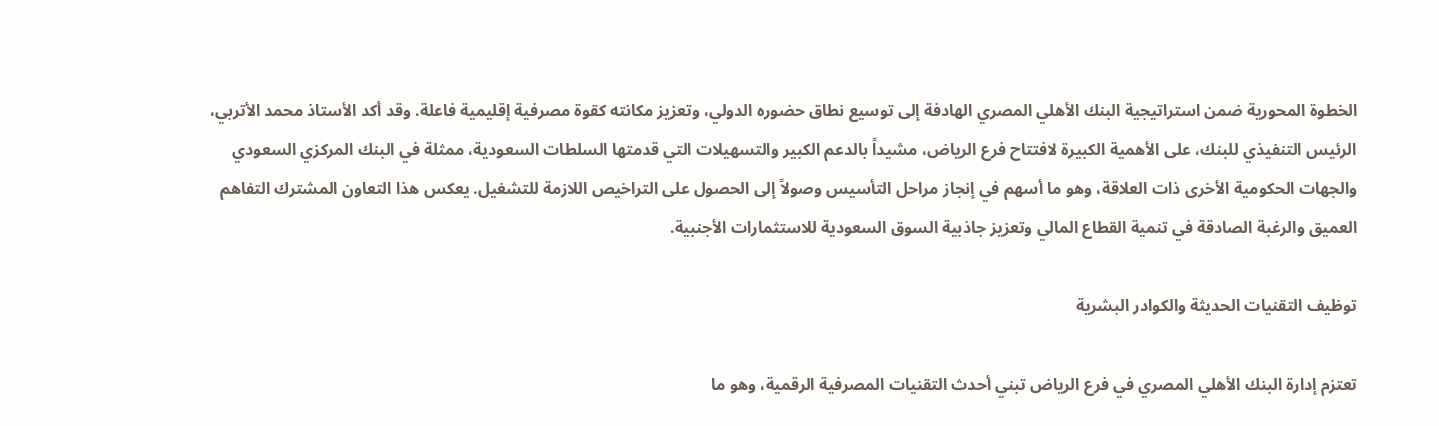الخطوة المحورية ضمن استراتيجية البنك الأهلي المصري الهادفة إلى توسيع نطاق حضوره الدولي، وتعزيز مكانته كقوة مصرفية إقليمية فاعلة. وقد أكد الأستاذ محمد الأتربي، الرئيس التنفيذي للبنك، على الأهمية الكبيرة لافتتاح فرع الرياض، مشيداً بالدعم الكبير والتسهيلات التي قدمتها السلطات السعودية، ممثلة في البنك المركزي السعودي والجهات الحكومية الأخرى ذات العلاقة، وهو ما أسهم في إنجاز مراحل التأسيس وصولاً إلى الحصول على التراخيص اللازمة للتشغيل. يعكس هذا التعاون المشترك التفاهم العميق والرغبة الصادقة في تنمية القطاع المالي وتعزيز جاذبية السوق السعودية للاستثمارات الأجنبية.

توظيف التقنيات الحديثة والكوادر البشرية

تعتزم إدارة البنك الأهلي المصري في فرع الرياض تبني أحدث التقنيات المصرفية الرقمية، وهو ما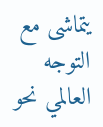يتماشى مع التوجه العالمي نحو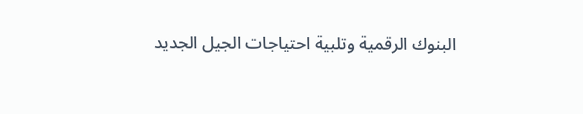البنوك الرقمية وتلبية احتياجات الجيل الجديد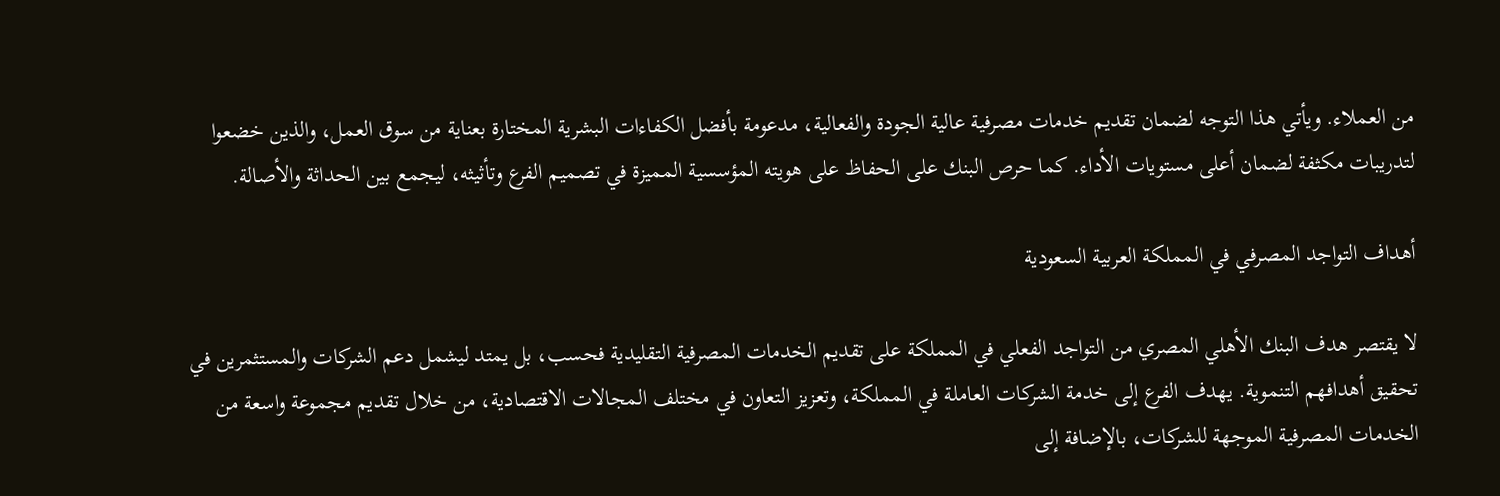من العملاء. ويأتي هذا التوجه لضمان تقديم خدمات مصرفية عالية الجودة والفعالية، مدعومة بأفضل الكفاءات البشرية المختارة بعناية من سوق العمل، والذين خضعوا لتدريبات مكثفة لضمان أعلى مستويات الأداء. كما حرص البنك على الحفاظ على هويته المؤسسية المميزة في تصميم الفرع وتأثيثه، ليجمع بين الحداثة والأصالة.

أهداف التواجد المصرفي في المملكة العربية السعودية

لا يقتصر هدف البنك الأهلي المصري من التواجد الفعلي في المملكة على تقديم الخدمات المصرفية التقليدية فحسب، بل يمتد ليشمل دعم الشركات والمستثمرين في تحقيق أهدافهم التنموية. يهدف الفرع إلى خدمة الشركات العاملة في المملكة، وتعزيز التعاون في مختلف المجالات الاقتصادية، من خلال تقديم مجموعة واسعة من الخدمات المصرفية الموجهة للشركات، بالإضافة إلى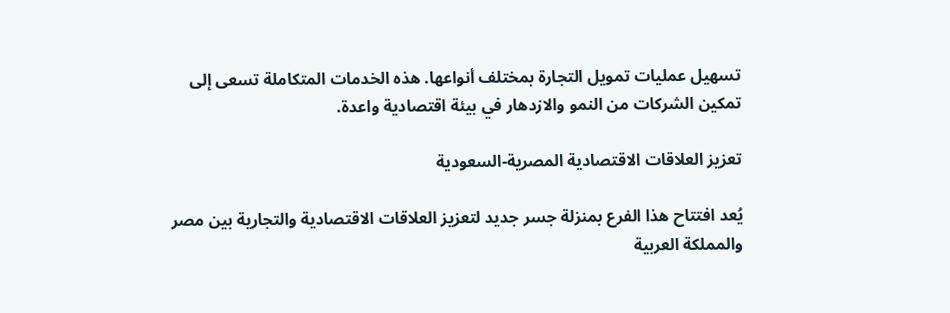تسهيل عمليات تمويل التجارة بمختلف أنواعها. هذه الخدمات المتكاملة تسعى إلى تمكين الشركات من النمو والازدهار في بيئة اقتصادية واعدة.

تعزيز العلاقات الاقتصادية المصرية-السعودية

يُعد افتتاح هذا الفرع بمنزلة جسر جديد لتعزيز العلاقات الاقتصادية والتجارية بين مصر والمملكة العربية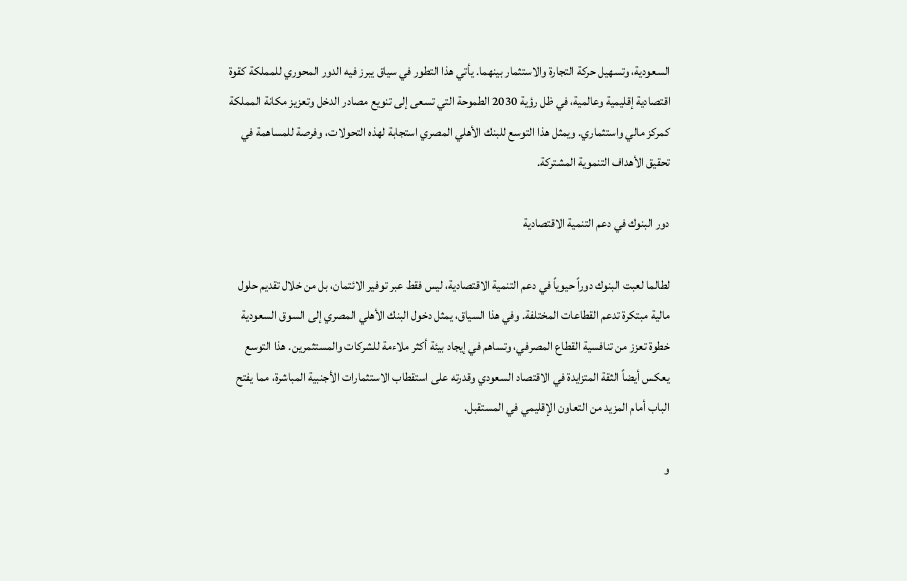السعودية، وتسهيل حركة التجارة والاستثمار بينهما. يأتي هذا التطور في سياق يبرز فيه الدور المحوري للمملكة كقوة اقتصادية إقليمية وعالمية، في ظل رؤية 2030 الطموحة التي تسعى إلى تنويع مصادر الدخل وتعزيز مكانة المملكة كمركز مالي واستثماري. ويمثل هذا التوسع للبنك الأهلي المصري استجابة لهذه التحولات، وفرصة للمساهمة في تحقيق الأهداف التنموية المشتركة.

دور البنوك في دعم التنمية الاقتصادية

لطالما لعبت البنوك دوراً حيوياً في دعم التنمية الاقتصادية، ليس فقط عبر توفير الائتمان، بل من خلال تقديم حلول مالية مبتكرة تدعم القطاعات المختلفة. وفي هذا السياق، يمثل دخول البنك الأهلي المصري إلى السوق السعودية خطوة تعزز من تنافسية القطاع المصرفي، وتساهم في إيجاد بيئة أكثر ملاءمة للشركات والمستثمرين. هذا التوسع يعكس أيضاً الثقة المتزايدة في الاقتصاد السعودي وقدرته على استقطاب الاستثمارات الأجنبية المباشرة، مما يفتح الباب أمام المزيد من التعاون الإقليمي في المستقبل.

و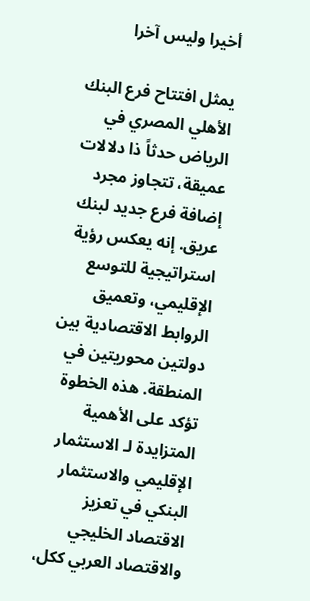أخيرا وليس آخرا

يمثل افتتاح فرع البنك الأهلي المصري في الرياض حدثاً ذا دلالات عميقة، تتجاوز مجرد إضافة فرع جديد لبنك عريق. إنه يعكس رؤية استراتيجية للتوسع الإقليمي، وتعميق الروابط الاقتصادية بين دولتين محوريتين في المنطقة. هذه الخطوة تؤكد على الأهمية المتزايدة لـ الاستثمار الإقليمي والاستثمار البنكي في تعزيز الاقتصاد الخليجي والاقتصاد العربي ككل،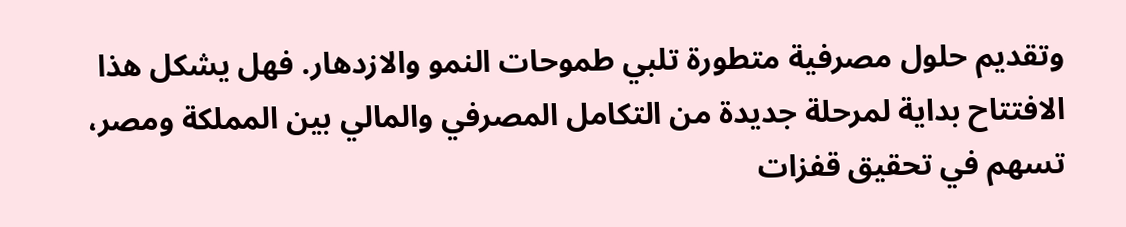وتقديم حلول مصرفية متطورة تلبي طموحات النمو والازدهار. فهل يشكل هذا الافتتاح بداية لمرحلة جديدة من التكامل المصرفي والمالي بين المملكة ومصر، تسهم في تحقيق قفزات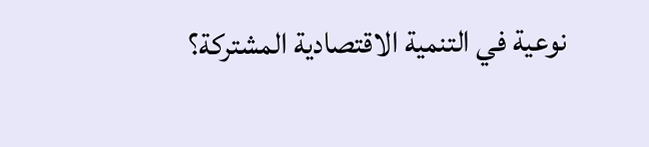نوعية في التنمية الاقتصادية المشتركة؟